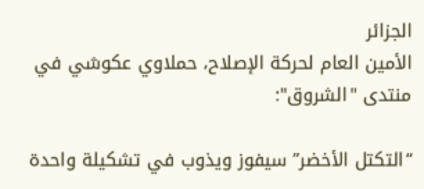الجزائر
الأمين العام لحركة الإصلاح، حملاوي عكوشي في منتدى "الشروق":

“التكتل الأخضر” سيفوز ويذوب في تشكيلة واحدة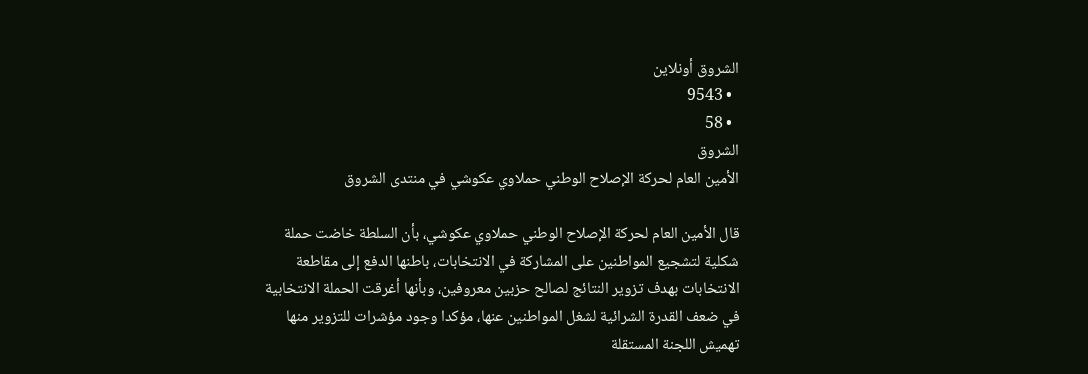الشروق أونلاين
  • 9543
  • 58
الشروق
الأمين العام لحركة الإصلاح الوطني حملاوي عكوشي في منتدى الشروق

قال الأمين العام لحركة الإصلاح الوطني حملاوي عكوشي، بأن السلطة خاضت حملة شكلية لتشجيع المواطنين على المشاركة في الانتخابات، باطنها الدفع إلى مقاطعة الانتخابات بهدف تزوير النتائج لصالح حزبين معروفين، وبأنها أغرقت الحملة الانتخابية في ضعف القدرة الشرائية لشغل المواطنين عنها، مؤكدا وجود مؤشرات للتزوير منها تهميش اللجنة المستقلة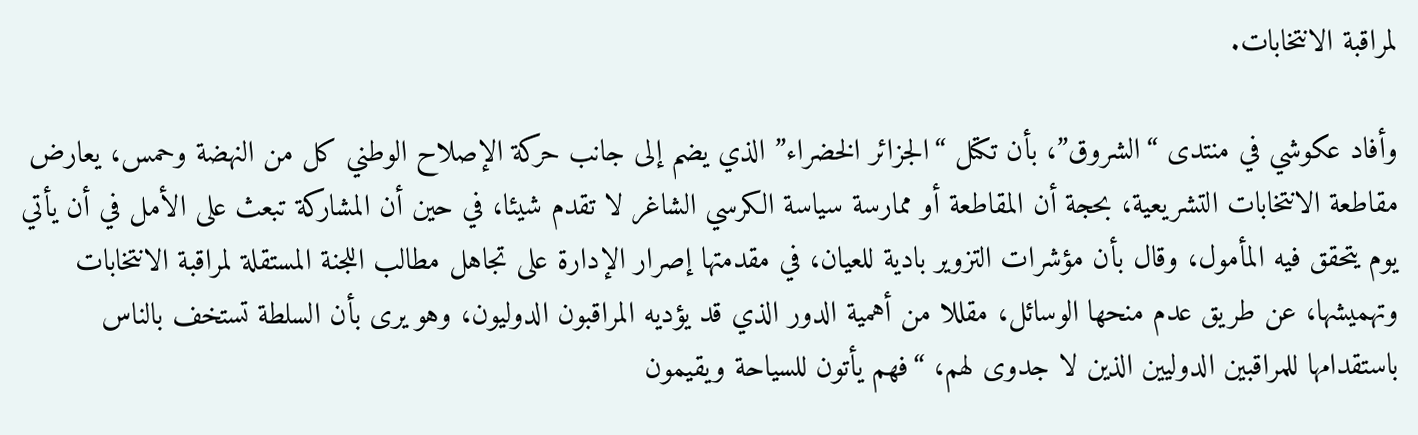لمراقبة الانتخابات.

وأفاد عكوشي في منتدى “الشروق”، بأن تكتل “الجزائر الخضراء” الذي يضم إلى جانب حركة الإصلاح الوطني كل من النهضة وحمس، يعارض مقاطعة الانتخابات التشريعية، بحجة أن المقاطعة أو ممارسة سياسة الكرسي الشاغر لا تقدم شيئا، في حين أن المشاركة تبعث على الأمل في أن يأتي يوم يتحقق فيه المأمول، وقال بأن مؤشرات التزوير بادية للعيان، في مقدمتها إصرار الإدارة على تجاهل مطالب اللجنة المستقلة لمراقبة الانتخابات وتهميشها، عن طريق عدم منحها الوسائل، مقللا من أهمية الدور الذي قد يؤديه المراقبون الدوليون، وهو يرى بأن السلطة تستخف بالناس   باستقدامها للمراقبين الدوليين الذين لا جدوى لهم، “فهم يأتون للسياحة ويقيمون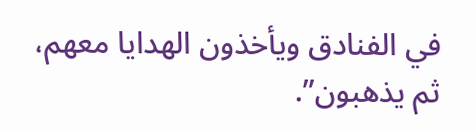في الفنادق ويأخذون الهدايا معهم، ثم يذهبون”.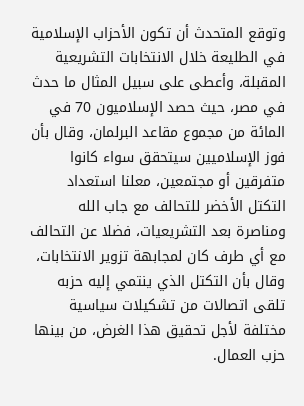وتوقع المتحدث أن تكون الأحزاب الإسلامية في الطليعة خلال الانتخابات التشريعية المقبلة، وأعطى على سبيل المثال ما حدث في مصر، حيث حصد الإسلاميون 70 في المائة من مجموع مقاعد البرلمان، وقال بأن فوز الإسلاميين سيتحقق سواء كانوا متفرقين أو مجتمعين، معلنا استعداد التكتل الأخضر للتحالف مع جاب الله ومناصرة بعد التشريعيات، فضلا عن التحالف مع أي طرف كان لمجابهة تزوير الانتخابات، وقال بأن التكتل الذي ينتمي إليه حزبه تلقى اتصالات من تشكيلات سياسية مختلفة لأجل تحقيق هذا الغرض، من بينها حزب العمال.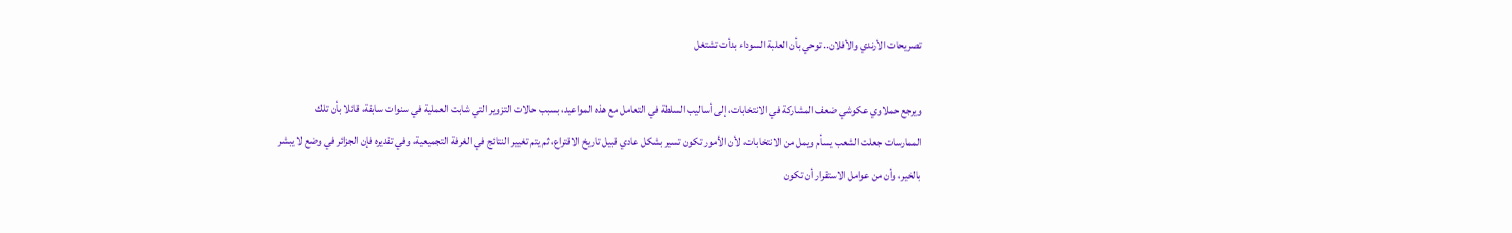تصريحات الأرندي والأفلان.. توحي بأن العلبة السوداء بدأت تشتغل

ويرجع حملاوي عكوشي ضعف المشاركة في الانتخابات، إلى أساليب السلطة في التعامل مع هذه المواعيد، بسبب حالات التزوير التي شابت العملية في سنوات سابقة، قائلا بأن تلك الممارسات جعلت الشعب يسأم ويمل من الانتخابات، لأن الأمور تكون تسير بشكل عادي قبيل تاريخ الاقتراع، ثم يتم تغيير النتائج في الغرفة التجميعية، وفي تقديره فإن الجزائر في وضع لا يبشر بالخير، وأن من عوامل الاستقرار أن تكون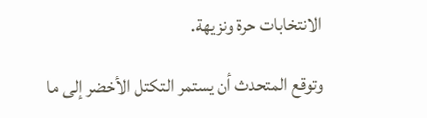الانتخابات حرة ونزيهة.

وتوقع المتحدث أن يستمر التكتل الأخضر إلى ما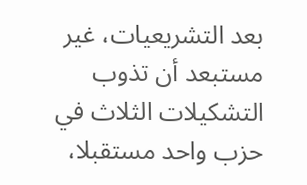بعد التشريعيات، غير مستبعد أن تذوب التشكيلات الثلاث في حزب واحد مستقبلا،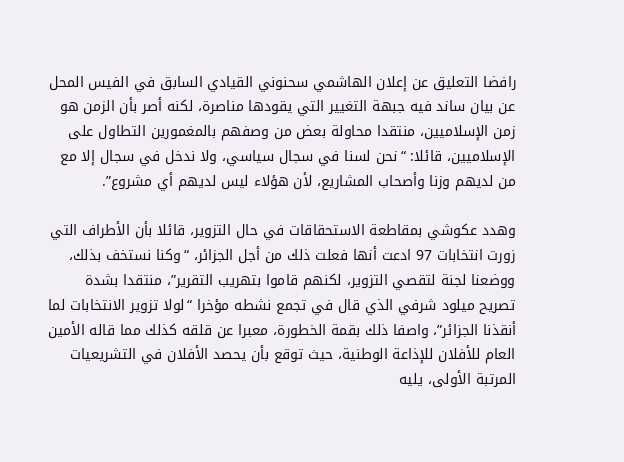رافضا التعليق عن إعلان الهاشمي سحنوني القيادي السابق في الفيس المحل عن بيان ساند فيه جبهة التغيير التي يقودها مناصرة، لكنه أصر بأن الزمن هو زمن الإسلاميين، منتقدا محاولة بعض من وصفهم بالمغمورين التطاول على الإسلاميين، قائلا: “نحن لسنا في سجال سياسي، ولا ندخل في سجال إلا مع من لديهم وزنا وأصحاب المشاريع، لأن هؤلاء ليس لديهم أي مشروع”.

وهدد عكوشي بمقاطعة الاستحقاقات في حال التزوير، قائلا بأن الأطراف التي زورت انتخابات 97 ادعت أنها فعلت ذلك من أجل الجزائر، “وكنا نستخف بذلك، ووضعنا لجنة لتقصي التزوير، لكنهم قاموا بتهريب التقرير”، منتقدا بشدة تصريح ميلود شرفي الذي قال في تجمع نشطه مؤخرا “لولا تزوير الانتخابات لما أنقذنا الجزائر”، واصفا ذلك بقمة الخطورة، معبرا عن قلقه كذلك مما قاله الأمين العام للأفلان للإذاعة الوطنية، حيث توقع بأن يحصد الأفلان في التشريعيات المرتبة الأولى، يليه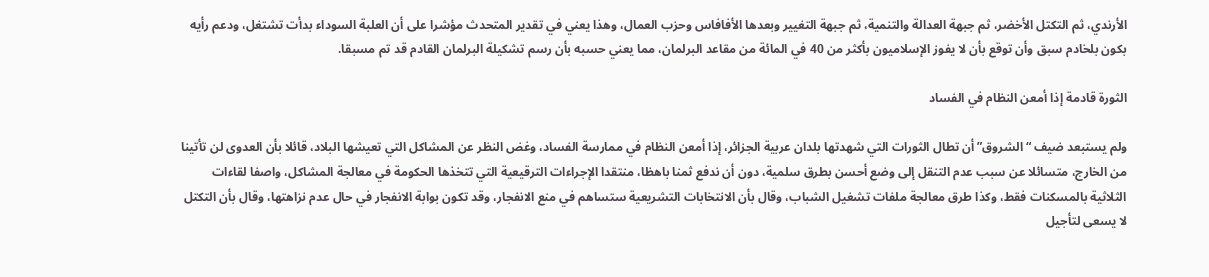الأرندي، ثم التكتل الأخضر، ثم جبهة العدالة والتنمية، ثم جبهة التغيير وبعدها الأفافاس وحزب العمال، وهذا يعني في تقدير المتحدث مؤشرا على أن العلبة السوداء بدأت تشتغل، ودعم رأيه بكون بلخادم سبق وأن توقع بأن لا يفوز الإسلاميون بأكثر من 40 في المائة من مقاعد البرلمان، مما يعني حسبه بأن رسم تشكيلة البرلمان القادم قد تم مسبقا.

الثورة قادمة إذا أمعن النظام في الفساد

ولم يستبعد ضيف “الشروق” أن تطال الثورات التي شهدتها بلدان عربية الجزائر، إذا أمعن النظام في ممارسة الفساد، وغض النظر عن المشاكل التي تعيشها البلاد، قائلا بأن العدوى لن تأتينا من الخارج، متسائلا عن سبب عدم التنقل إلى وضع أحسن بطرق سلمية، دون أن ندفع ثمنا باهظا، منتقدا الإجراءات الترقيعية التي تتخذها الحكومة في معالجة المشاكل، واصفا لقاءات الثلاثية بالمسكنات فقط، وكذا طرق معالجة ملفات تشغيل الشباب، وقال بأن الانتخابات التشريعية ستساهم في منع الانفجار، وقد تكون بوابة الانفجار في حال عدم نزاهتها، وقال بأن التكتل لا يسعى لتأجيل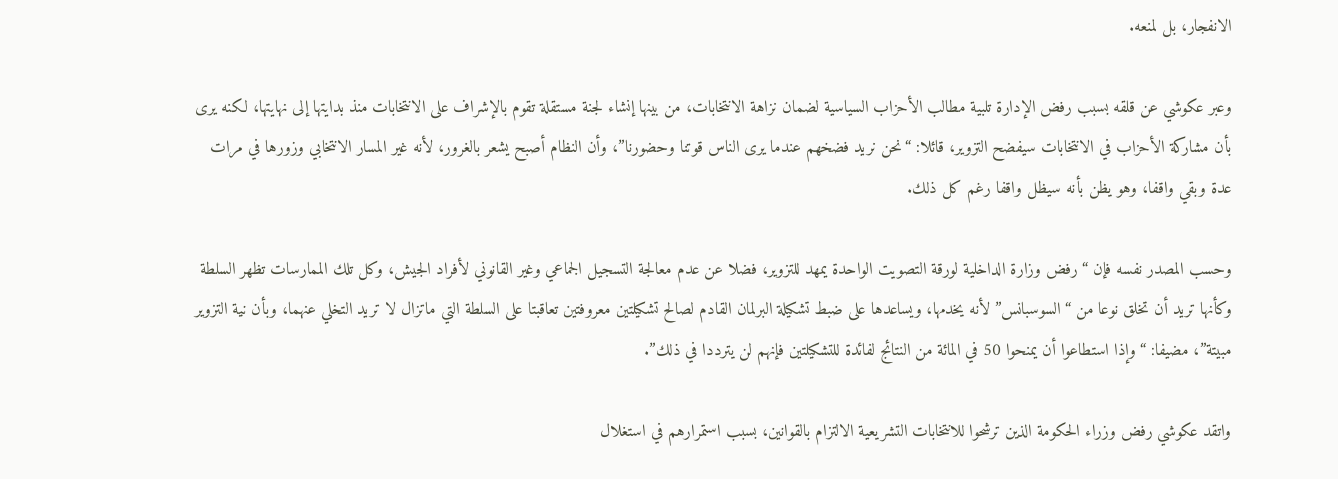الانفجار، بل لمنعه.

وعبر عكوشي عن قلقه بسبب رفض الإدارة تلبية مطالب الأحزاب السياسية لضمان نزاهة الانتخابات، من بينها إنشاء لجنة مستقلة تقوم بالإشراف على الانتخابات منذ بدايتها إلى نهايتها، لكنه يرى بأن مشاركة الأحزاب في الانتخابات سيفضح التزوير، قائلا: “نحن نريد فضخهم عندما يرى الناس قوتنا وحضورنا”، وأن النظام أصبح يشعر بالغرور، لأنه غير المسار الانتخابي وزورها في مرات عدة وبقي واقفا، وهو يظن بأنه سيظل واقفا رغم كل ذلك.

وحسب المصدر نفسه فإن “رفض وزارة الداخلية لورقة التصويت الواحدة يمهد للتزوير، فضلا عن عدم معالجة التسجيل الجماعي وغير القانوني لأفراد الجيش، وكل تلك الممارسات تظهر السلطة وكأنها تريد أن تخلق نوعا من “السوسبانس” لأنه يخدمها، ويساعدها على ضبط تشكيلة البرلمان القادم لصالح تشكيلتين معروفتين تعاقبتا على السلطة التي ماتزال لا تريد التخلي عنهما، وبأن نية التزوير مبيتة”، مضيفا: “وإذا استطاعوا أن يمنحوا 50 في المائة من النتائج لفائدة للتشكيلتين فإنهم لن يترددا في ذلك”.

واتقد عكوشي رفض وزراء الحكومة الذين ترشحوا للانتخابات التشريعية الالتزام بالقوانين، بسبب استمرارهم في استغلال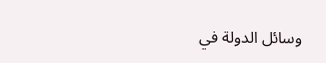وسائل الدولة في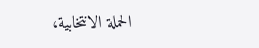الحملة الانتخابية،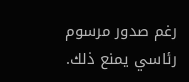رغم صدور مرسوم رئاسي يمنع ذلك.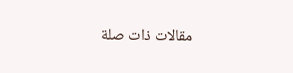مقالات ذات صلة